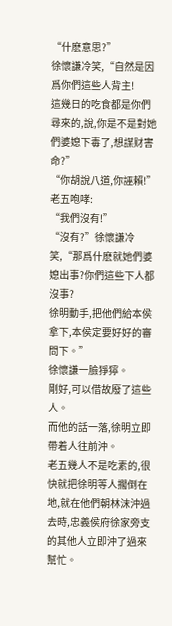“什麽意思?”
徐懷謙冷笑,“自然是因爲你們這些人背主!
這幾日的吃食都是你們尋來的,說,你是不是對她們婆媳下毒了,想謀财害命?”
“你胡說八道,你誣賴!”老五咆哮:
“我們沒有!”
“沒有?”徐懷謙冷笑,“那爲什麽就她們婆媳出事?你們這些下人都沒事?
徐明動手,把他們給本侯拿下,本侯定要好好的審問下。”
徐懷謙一臉猙獰。
剛好,可以借故廢了這些人。
而他的話一落,徐明立即帶着人往前沖。
老五幾人不是吃素的,很快就把徐明等人擱倒在地,就在他們朝林沫沖過去時,忠義侯府徐家旁支的其他人立即沖了過來幫忙。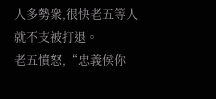人多勢衆,很快老五等人就不支被打退。
老五憤怒,“忠義侯你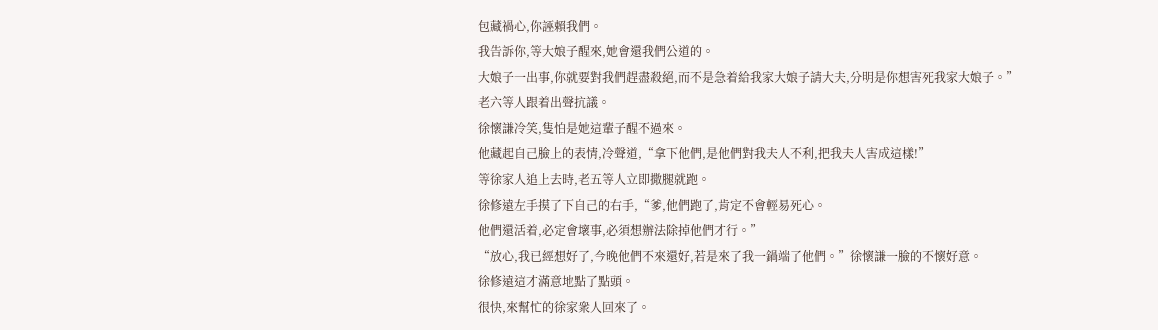包藏禍心,你誣賴我們。
我告訴你,等大娘子醒來,她會還我們公道的。
大娘子一出事,你就要對我們趕盡殺絕,而不是急着給我家大娘子請大夫,分明是你想害死我家大娘子。”
老六等人跟着出聲抗議。
徐懷謙冷笑,隻怕是她這輩子醒不過來。
他藏起自己臉上的表情,冷聲道,“拿下他們,是他們對我夫人不利,把我夫人害成這樣!”
等徐家人追上去時,老五等人立即撒腿就跑。
徐修遠左手摸了下自己的右手,“爹,他們跑了,肯定不會輕易死心。
他們還活着,必定會壞事,必須想辦法除掉他們才行。”
“放心,我已經想好了,今晚他們不來還好,若是來了我一鍋端了他們。”徐懷謙一臉的不懷好意。
徐修遠這才滿意地點了點頭。
很快,來幫忙的徐家衆人回來了。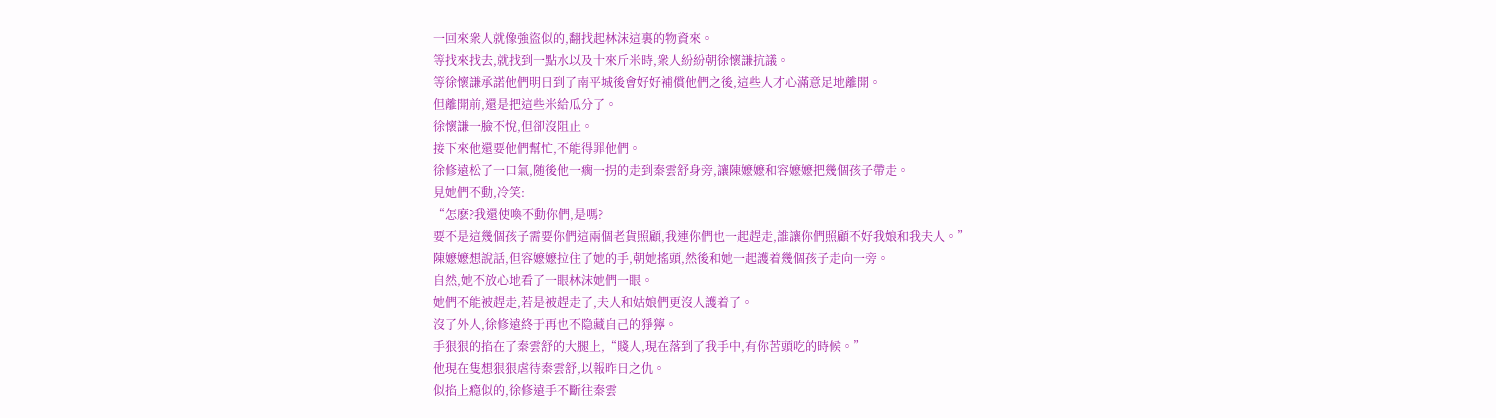一回來衆人就像強盜似的,翻找起林沫這裏的物資來。
等找來找去,就找到一點水以及十來斤米時,衆人紛紛朝徐懷謙抗議。
等徐懷謙承諾他們明日到了南平城後會好好補償他們之後,這些人才心滿意足地離開。
但離開前,還是把這些米給瓜分了。
徐懷謙一臉不悅,但卻沒阻止。
接下來他還要他們幫忙,不能得罪他們。
徐修遠松了一口氣,随後他一瘸一拐的走到秦雲舒身旁,讓陳嬷嬷和容嬷嬷把幾個孩子帶走。
見她們不動,冷笑:
“怎麽?我還使喚不動你們,是嗎?
要不是這幾個孩子需要你們這兩個老貨照顧,我連你們也一起趕走,誰讓你們照顧不好我娘和我夫人。”
陳嬷嬷想說話,但容嬷嬷拉住了她的手,朝她搖頭,然後和她一起護着幾個孩子走向一旁。
自然,她不放心地看了一眼林沫她們一眼。
她們不能被趕走,若是被趕走了,夫人和姑娘們更沒人護着了。
沒了外人,徐修遠終于再也不隐藏自己的猙獰。
手狠狠的掐在了秦雲舒的大腿上,“賤人,現在落到了我手中,有你苦頭吃的時候。”
他現在隻想狠狠虐待秦雲舒,以報昨日之仇。
似掐上瘾似的,徐修遠手不斷往秦雲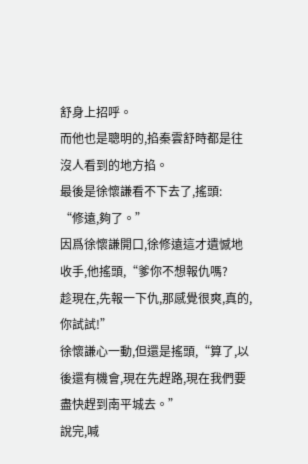舒身上招呼。
而他也是聰明的,掐秦雲舒時都是往沒人看到的地方掐。
最後是徐懷謙看不下去了,搖頭:
“修遠,夠了。”
因爲徐懷謙開口,徐修遠這才遺憾地收手,他搖頭,“爹你不想報仇嗎?
趁現在,先報一下仇,那感覺很爽,真的,你試試!”
徐懷謙心一動,但還是搖頭,“算了,以後還有機會,現在先趕路,現在我們要盡快趕到南平城去。”
說完,喊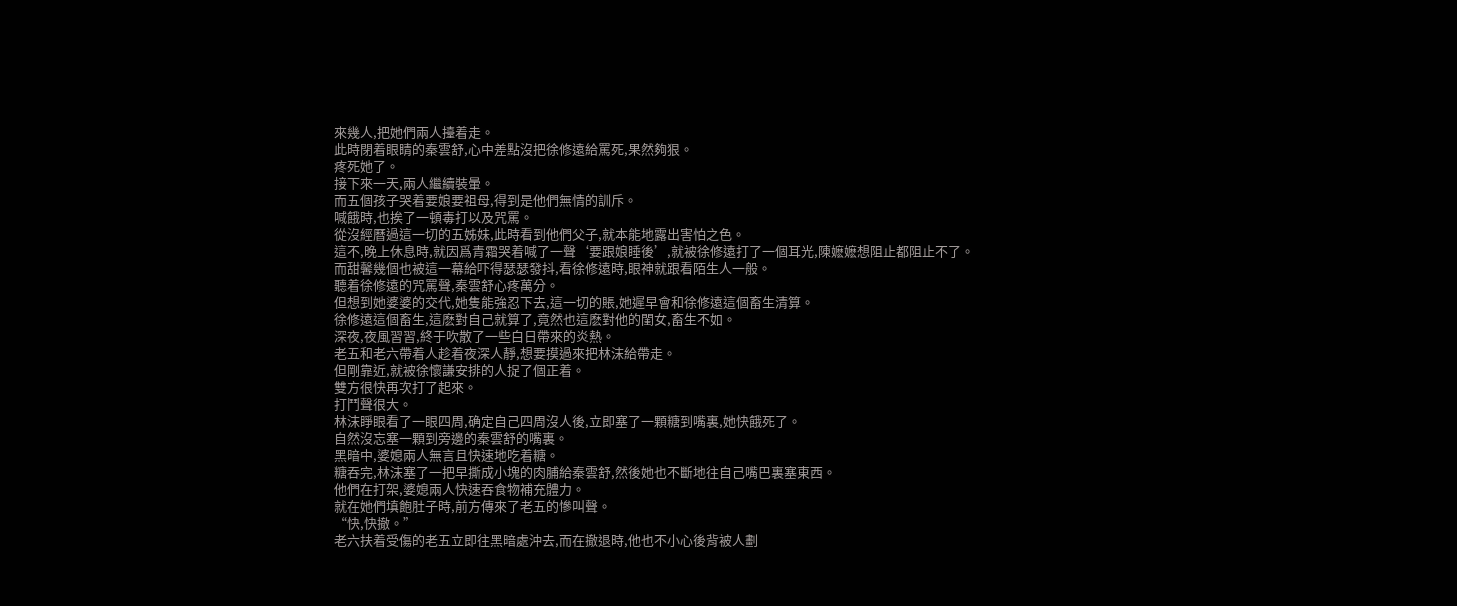來幾人,把她們兩人擡着走。
此時閉着眼睛的秦雲舒,心中差點沒把徐修遠給罵死,果然夠狠。
疼死她了。
接下來一天,兩人繼續裝暈。
而五個孩子哭着要娘要祖母,得到是他們無情的訓斥。
喊餓時,也挨了一頓毒打以及咒罵。
從沒經曆過這一切的五姊妹,此時看到他們父子,就本能地露出害怕之色。
這不,晚上休息時,就因爲青霜哭着喊了一聲‘要跟娘睡後’,就被徐修遠打了一個耳光,陳嬷嬷想阻止都阻止不了。
而甜馨幾個也被這一幕給吓得瑟瑟發抖,看徐修遠時,眼神就跟看陌生人一般。
聽着徐修遠的咒罵聲,秦雲舒心疼萬分。
但想到她婆婆的交代,她隻能強忍下去,這一切的賬,她遲早會和徐修遠這個畜生清算。
徐修遠這個畜生,這麽對自己就算了,竟然也這麽對他的閨女,畜生不如。
深夜,夜風習習,終于吹散了一些白日帶來的炎熱。
老五和老六帶着人趁着夜深人靜,想要摸過來把林沫給帶走。
但剛靠近,就被徐懷謙安排的人捉了個正着。
雙方很快再次打了起來。
打鬥聲很大。
林沫睜眼看了一眼四周,确定自己四周沒人後,立即塞了一顆糖到嘴裏,她快餓死了。
自然沒忘塞一顆到旁邊的秦雲舒的嘴裏。
黑暗中,婆媳兩人無言且快速地吃着糖。
糖吞完,林沫塞了一把早撕成小塊的肉脯給秦雲舒,然後她也不斷地往自己嘴巴裏塞東西。
他們在打架,婆媳兩人快速吞食物補充體力。
就在她們填飽肚子時,前方傳來了老五的慘叫聲。
“快,快撤。”
老六扶着受傷的老五立即往黑暗處沖去,而在撤退時,他也不小心後背被人劃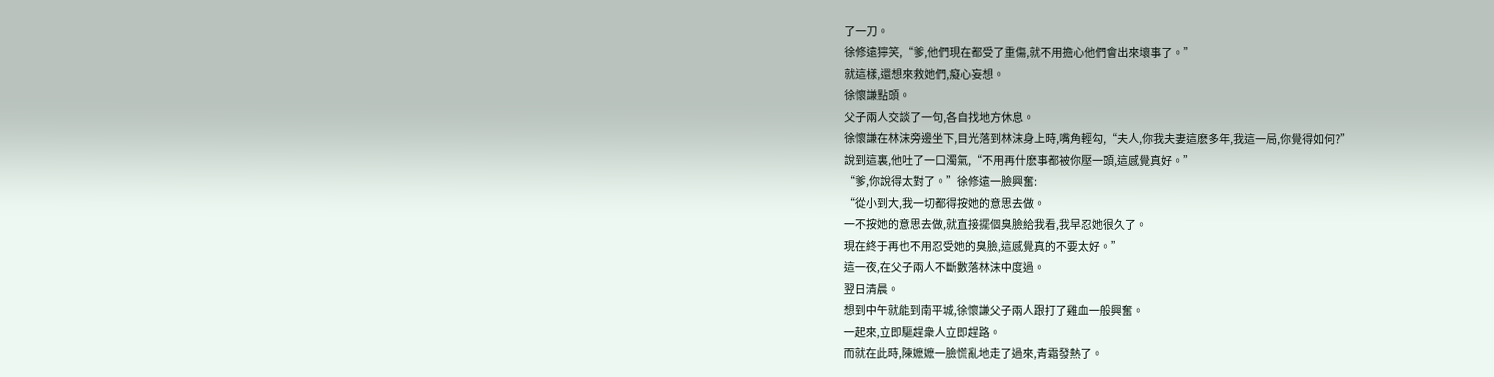了一刀。
徐修遠獰笑,“爹,他們現在都受了重傷,就不用擔心他們會出來壞事了。”
就這樣,還想來救她們,癡心妄想。
徐懷謙點頭。
父子兩人交談了一句,各自找地方休息。
徐懷謙在林沫旁邊坐下,目光落到林沫身上時,嘴角輕勾,“夫人,你我夫妻這麽多年,我這一局,你覺得如何?”
說到這裏,他吐了一口濁氣,“不用再什麽事都被你壓一頭,這感覺真好。”
“爹,你說得太對了。”徐修遠一臉興奮:
“從小到大,我一切都得按她的意思去做。
一不按她的意思去做,就直接擺個臭臉給我看,我早忍她很久了。
現在終于再也不用忍受她的臭臉,這感覺真的不要太好。”
這一夜,在父子兩人不斷數落林沫中度過。
翌日清晨。
想到中午就能到南平城,徐懷謙父子兩人跟打了雞血一般興奮。
一起來,立即驅趕衆人立即趕路。
而就在此時,陳嬷嬷一臉慌亂地走了過來,青霜發熱了。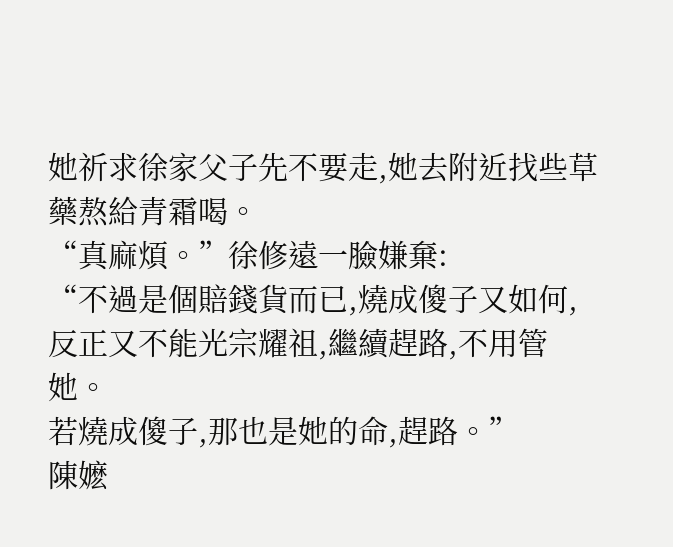她祈求徐家父子先不要走,她去附近找些草藥熬給青霜喝。
“真麻煩。”徐修遠一臉嫌棄:
“不過是個賠錢貨而已,燒成傻子又如何,反正又不能光宗耀祖,繼續趕路,不用管她。
若燒成傻子,那也是她的命,趕路。”
陳嬷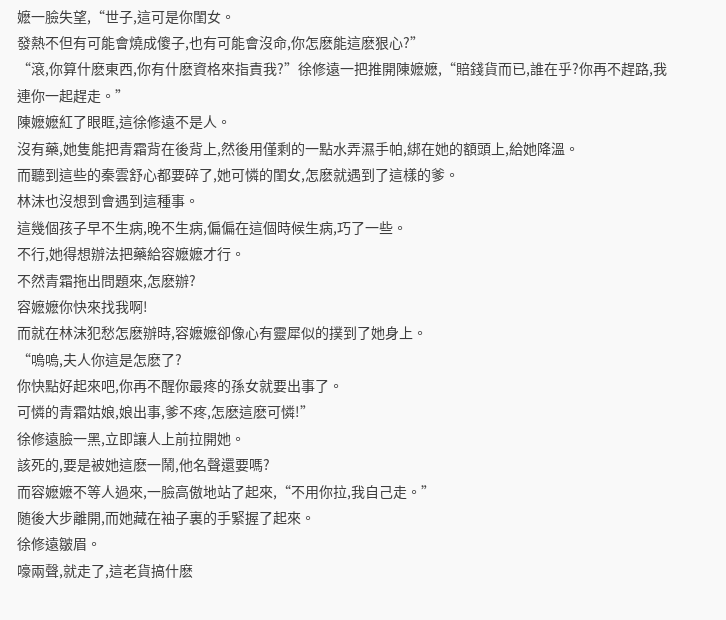嬷一臉失望,“世子,這可是你閨女。
發熱不但有可能會燒成傻子,也有可能會沒命,你怎麽能這麽狠心?”
“滾,你算什麽東西,你有什麽資格來指責我?”徐修遠一把推開陳嬷嬷,“賠錢貨而已,誰在乎?你再不趕路,我連你一起趕走。”
陳嬷嬷紅了眼眶,這徐修遠不是人。
沒有藥,她隻能把青霜背在後背上,然後用僅剩的一點水弄濕手帕,綁在她的額頭上,給她降溫。
而聽到這些的秦雲舒心都要碎了,她可憐的閨女,怎麽就遇到了這樣的爹。
林沫也沒想到會遇到這種事。
這幾個孩子早不生病,晚不生病,偏偏在這個時候生病,巧了一些。
不行,她得想辦法把藥給容嬷嬷才行。
不然青霜拖出問題來,怎麽辦?
容嬷嬷你快來找我啊!
而就在林沫犯愁怎麽辦時,容嬷嬷卻像心有靈犀似的撲到了她身上。
“嗚嗚,夫人你這是怎麽了?
你快點好起來吧,你再不醒你最疼的孫女就要出事了。
可憐的青霜姑娘,娘出事,爹不疼,怎麽這麽可憐!”
徐修遠臉一黑,立即讓人上前拉開她。
該死的,要是被她這麽一鬧,他名聲還要嗎?
而容嬷嬷不等人過來,一臉高傲地站了起來,“不用你拉,我自己走。”
随後大步離開,而她藏在袖子裏的手緊握了起來。
徐修遠皺眉。
嚎兩聲,就走了,這老貨搞什麽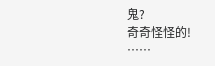鬼?
奇奇怪怪的!
……